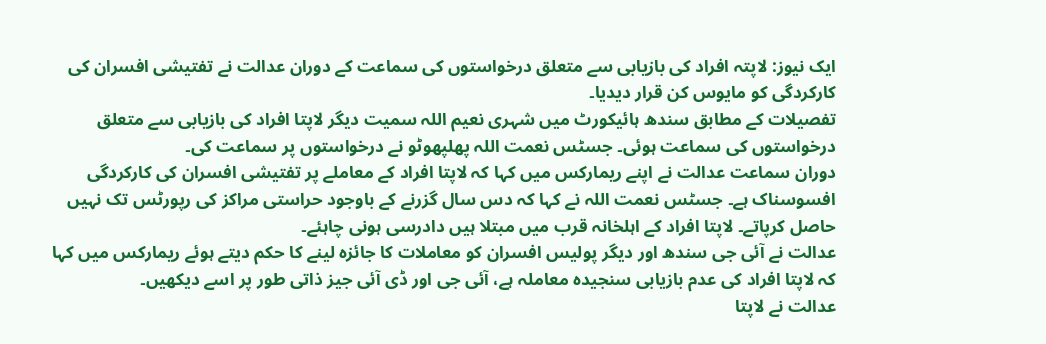ایک نیوز: لاپتہ افراد کی بازیابی سے متعلق درخواستوں کی سماعت کے دوران عدالت نے تفتیشی افسران کی کارکردگی کو مایوس کن قرار دیدیا۔
تفصیلات کے مطابق سندھ ہائیکورٹ میں شہری نعیم اللہ سمیت دیگر لاپتا افراد کی بازیابی سے متعلق درخواستوں کی سماعت ہوئی۔ جسٹس نعمت اللہ پھلپھوٹو نے درخواستوں پر سماعت کی۔
دوران سماعت عدالت نے اپنے ریمارکس میں کہا کہ لاپتا افراد کے معاملے پر تفتیشی افسران کی کارکردگی افسوسناک ہے۔ جسٹس نعمت اللہ نے کہا کہ دس سال گزرنے کے باوجود حراستی مراکز کی رپورٹس تک نہیں حاصل کرپاتے۔ لاپتا افراد کے اہلخانہ قرب میں مبتلا ہیں دادرسی ہونی چاہئے۔
عدالت نے آئی جی سندھ اور دیگر پولیس افسران کو معاملات کا جائزہ لینے کا حکم دیتے ہوئے ریمارکس میں کہا کہ لاپتا افراد کی عدم بازیابی سنجیدہ معاملہ ہے، آئی جی اور ڈی آئی جیز ذاتی طور پر اسے دیکھیں۔
عدالت نے لاپتا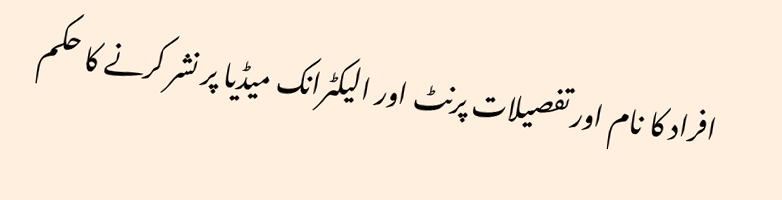افراد کا نام اور تفصیلات پرنٹ اور الیکٹرانک میڈیا پر نشر کرنے کا حکم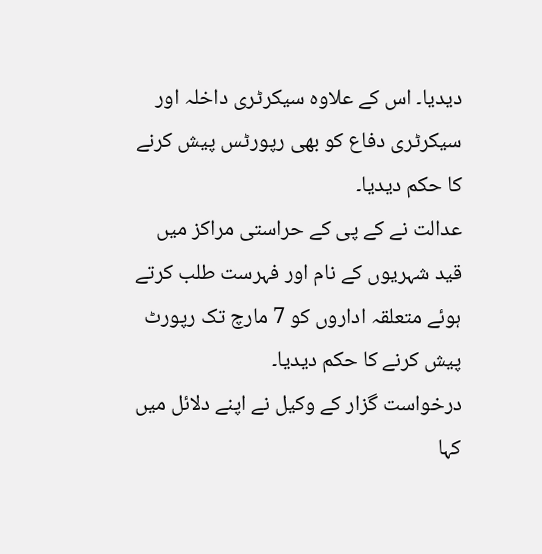دیدیا۔ اس کے علاوہ سیکرٹری داخلہ اور سیکرٹری دفاع کو بھی رپورٹس پیش کرنے کا حکم دیدیا۔
عدالت نے کے پی کے حراستی مراکز میں قید شہریوں کے نام اور فہرست طلب کرتے ہوئے متعلقہ اداروں کو 7 مارچ تک رپورٹ پیش کرنے کا حکم دیدیا۔
درخواست گزار کے وکیل نے اپنے دلائل میں کہا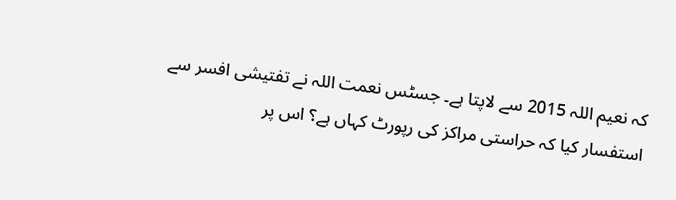کہ نعیم اللہ 2015 سے لاپتا ہے۔ جسٹس نعمت اللہ نے تفتیشی افسر سے استفسار کیا کہ حراستی مراکز کی رپورٹ کہاں ہے؟ اس پر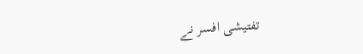تفتیشی افسر نے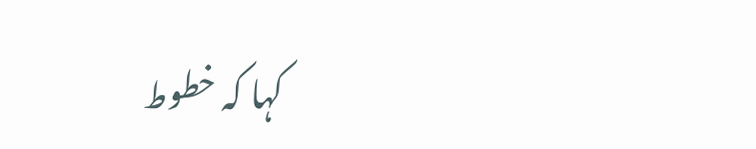کہا کہ خطوط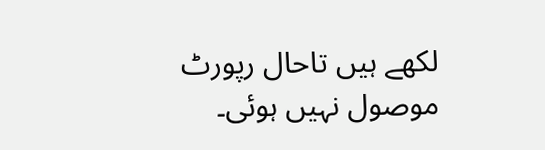لکھے ہیں تاحال رپورٹ موصول نہیں ہوئی۔